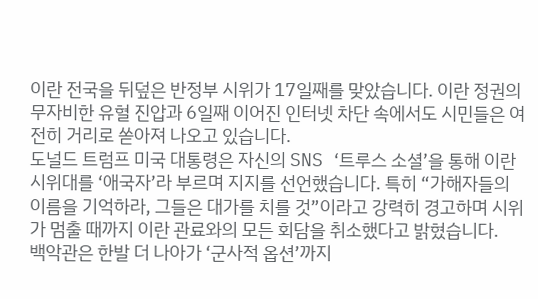이란 전국을 뒤덮은 반정부 시위가 17일째를 맞았습니다. 이란 정권의 무자비한 유혈 진압과 6일째 이어진 인터넷 차단 속에서도 시민들은 여전히 거리로 쏟아져 나오고 있습니다.
도널드 트럼프 미국 대통령은 자신의 SNS ‘트루스 소셜’을 통해 이란 시위대를 ‘애국자’라 부르며 지지를 선언했습니다. 특히 “가해자들의 이름을 기억하라, 그들은 대가를 치를 것”이라고 강력히 경고하며 시위가 멈출 때까지 이란 관료와의 모든 회담을 취소했다고 밝혔습니다.
백악관은 한발 더 나아가 ‘군사적 옵션’까지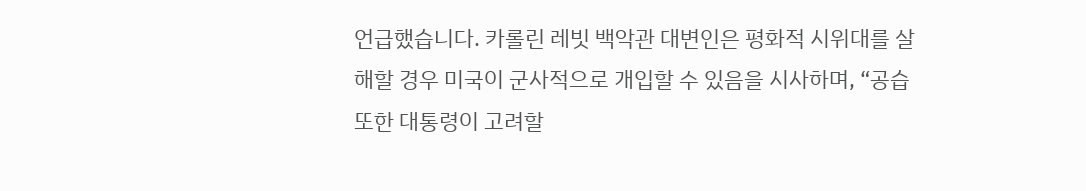언급했습니다. 카롤린 레빗 백악관 대변인은 평화적 시위대를 살해할 경우 미국이 군사적으로 개입할 수 있음을 시사하며, “공습 또한 대통령이 고려할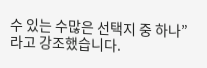수 있는 수많은 선택지 중 하나”라고 강조했습니다.